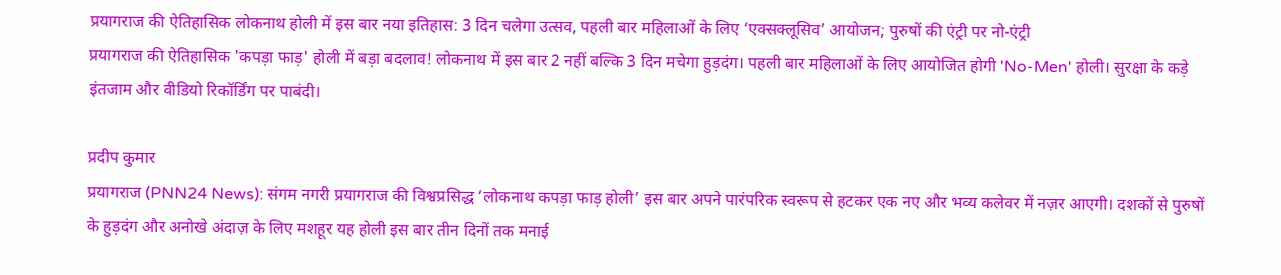प्रयागराज की ऐतिहासिक लोकनाथ होली में इस बार नया इतिहास: 3 दिन चलेगा उत्सव, पहली बार महिलाओं के लिए ‘एक्सक्लूसिव’ आयोजन; पुरुषों की एंट्री पर नो-एंट्री
प्रयागराज की ऐतिहासिक 'कपड़ा फाड़' होली में बड़ा बदलाव! लोकनाथ में इस बार 2 नहीं बल्कि 3 दिन मचेगा हुड़दंग। पहली बार महिलाओं के लिए आयोजित होगी 'No-Men' होली। सुरक्षा के कड़े इंतजाम और वीडियो रिकॉर्डिंग पर पाबंदी।

प्रदीप कुमार
प्रयागराज (PNN24 News): संगम नगरी प्रयागराज की विश्वप्रसिद्ध ‘लोकनाथ कपड़ा फाड़ होली’ इस बार अपने पारंपरिक स्वरूप से हटकर एक नए और भव्य कलेवर में नज़र आएगी। दशकों से पुरुषों के हुड़दंग और अनोखे अंदाज़ के लिए मशहूर यह होली इस बार तीन दिनों तक मनाई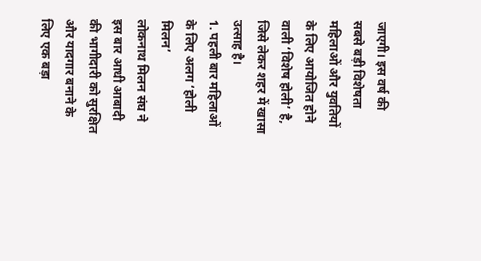जाएगी। इस वर्ष की सबसे बड़ी विशेषता महिलाओं और युवतियों के लिए आयोजित होने वाली ‘विशेष होली’ है, जिसे लेकर शहर में खासा उत्साह है।
1. पहली बार महिलाओं के लिए अलग ‘होली मिलन’
लोकनाथ मिलन संघ ने इस बार आधी आबादी की भागीदारी को सुरक्षित और यादगार बनाने के लिए एक बड़ा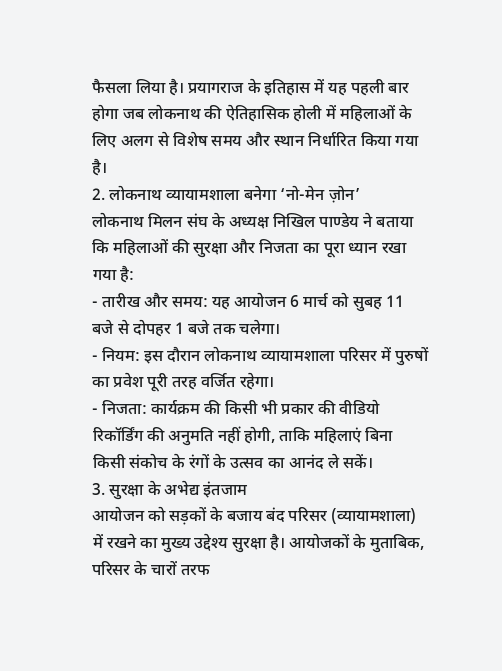फैसला लिया है। प्रयागराज के इतिहास में यह पहली बार होगा जब लोकनाथ की ऐतिहासिक होली में महिलाओं के लिए अलग से विशेष समय और स्थान निर्धारित किया गया है।
2. लोकनाथ व्यायामशाला बनेगा ‘नो-मेन ज़ोन’
लोकनाथ मिलन संघ के अध्यक्ष निखिल पाण्डेय ने बताया कि महिलाओं की सुरक्षा और निजता का पूरा ध्यान रखा गया है:
- तारीख और समय: यह आयोजन 6 मार्च को सुबह 11 बजे से दोपहर 1 बजे तक चलेगा।
- नियम: इस दौरान लोकनाथ व्यायामशाला परिसर में पुरुषों का प्रवेश पूरी तरह वर्जित रहेगा।
- निजता: कार्यक्रम की किसी भी प्रकार की वीडियो रिकॉर्डिंग की अनुमति नहीं होगी, ताकि महिलाएं बिना किसी संकोच के रंगों के उत्सव का आनंद ले सकें।
3. सुरक्षा के अभेद्य इंतजाम
आयोजन को सड़कों के बजाय बंद परिसर (व्यायामशाला) में रखने का मुख्य उद्देश्य सुरक्षा है। आयोजकों के मुताबिक, परिसर के चारों तरफ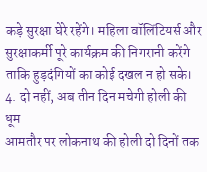कड़े सुरक्षा घेरे रहेंगे। महिला वॉलिंटियर्स और सुरक्षाकर्मी पूरे कार्यक्रम की निगरानी करेंगे ताकि हुड़दंगियों का कोई दखल न हो सके।
4. दो नहीं, अब तीन दिन मचेगी होली की धूम
आमतौर पर लोकनाथ की होली दो दिनों तक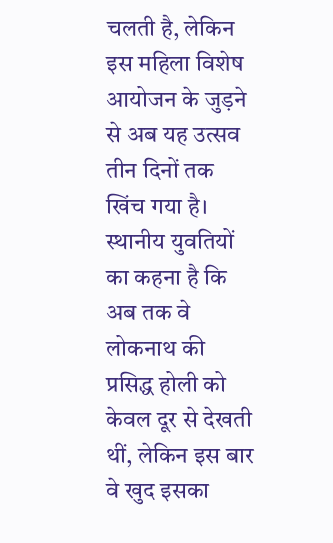चलती है, लेकिन इस महिला विशेष आयोजन के जुड़ने से अब यह उत्सव तीन दिनों तक खिंच गया है। स्थानीय युवतियों का कहना है कि अब तक वे लोकनाथ की प्रसिद्ध होली को केवल दूर से देखती थीं, लेकिन इस बार वे खुद इसका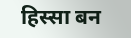हिस्सा बन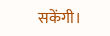सकेंगी।